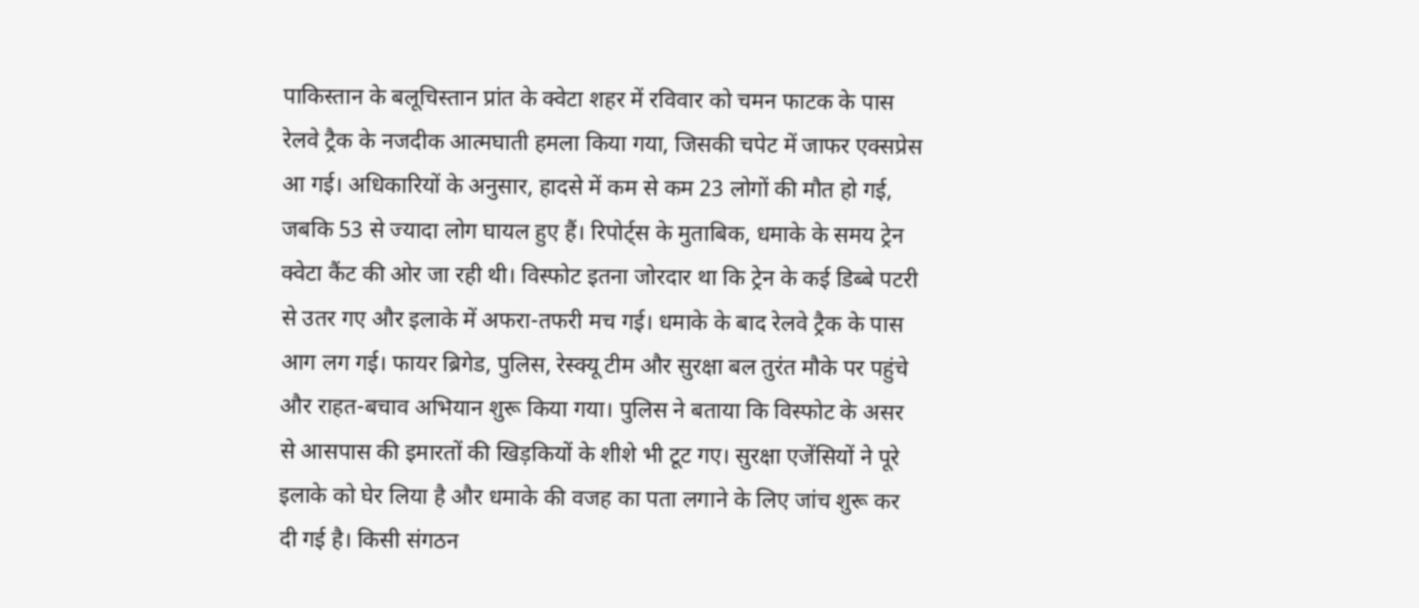पाकिस्तान के बलूचिस्तान प्रांत के क्वेटा शहर में रविवार को चमन फाटक के पास रेलवे ट्रैक के नजदीक आत्मघाती हमला किया गया, जिसकी चपेट में जाफर एक्सप्रेस आ गई। अधिकारियों के अनुसार, हादसे में कम से कम 23 लोगों की मौत हो गई, जबकि 53 से ज्यादा लोग घायल हुए हैं। रिपोर्ट्स के मुताबिक, धमाके के समय ट्रेन क्वेटा कैंट की ओर जा रही थी। विस्फोट इतना जोरदार था कि ट्रेन के कई डिब्बे पटरी से उतर गए और इलाके में अफरा-तफरी मच गई। धमाके के बाद रेलवे ट्रैक के पास आग लग गई। फायर ब्रिगेड, पुलिस, रेस्क्यू टीम और सुरक्षा बल तुरंत मौके पर पहुंचे और राहत-बचाव अभियान शुरू किया गया। पुलिस ने बताया कि विस्फोट के असर से आसपास की इमारतों की खिड़कियों के शीशे भी टूट गए। सुरक्षा एजेंसियों ने पूरे इलाके को घेर लिया है और धमाके की वजह का पता लगाने के लिए जांच शुरू कर दी गई है। किसी संगठन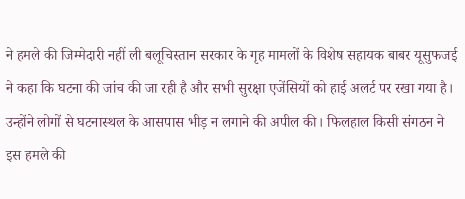ने हमले की जिम्मेदारी नहीं ली बलूचिस्तान सरकार के गृह मामलों के विशेष सहायक बाबर यूसुफजई ने कहा कि घटना की जांच की जा रही है और सभी सुरक्षा एजेंसियों को हाई अलर्ट पर रखा गया है। उन्होंने लोगों से घटनास्थल के आसपास भीड़ न लगाने की अपील की। फिलहाल किसी संगठन ने इस हमले की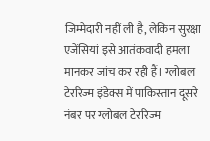जिम्मेदारी नहीं ली है, लेकिन सुरक्षा एजेंसियां इसे आतंकवादी हमला मानकर जांच कर रही हैं। ग्लोबल टेररिज्म इंडेक्स में पाकिस्तान दूसरे नंबर पर ग्लोबल टेररिज्म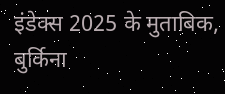इंडेक्स 2025 के मुताबिक, बुर्किना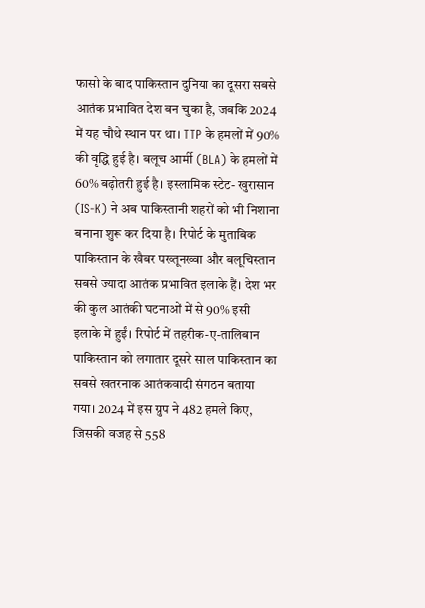फासो के बाद पाकिस्तान दुनिया का दूसरा सबसे आतंक प्रभावित देश बन चुका है, जबकि 2024 में यह चौथे स्थान पर था। TTP के हमलों में 90% की वृद्धि हुई है। बलूच आर्मी (BLA) के हमलों में 60% बढ़ोतरी हुई है। इस्लामिक स्टेट- खुरासान (IS-K) ने अब पाकिस्तानी शहरों को भी निशाना बनाना शुरू कर दिया है। रिपोर्ट के मुताबिक पाकिस्तान के खैबर पख्तूनख्वा और बलूचिस्तान सबसे ज्यादा आतंक प्रभावित इलाके हैं। देश भर की कुल आतंकी घटनाओं में से 90% इसी इलाके में हुईं। रिपोर्ट में तहरीक-ए-तालिबान पाकिस्तान को लगातार दूसरे साल पाकिस्तान का सबसे खतरनाक आतंकवादी संगठन बताया गया। 2024 में इस ग्रुप ने 482 हमले किए, जिसकी वजह से 558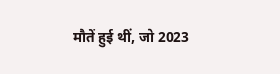मौतें हुई थीं, जो 2023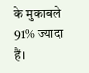के मुकाबले 91% ज्यादा हैं।